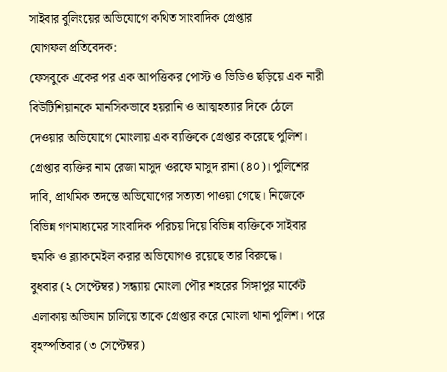সাইবার বুলিংয়ের অভিযোগে কথিত সাংবাদিক গ্রেপ্তার
যোগফল প্রতিবেদক:
ফেসবুকে একের পর এক আপত্তিকর পোস্ট ও ভিডিও ছড়িয়ে এক নারী বিউটিশিয়ানকে মানসিকভাবে হয়রানি ও আত্মহত্যার দিকে ঠেলে দেওয়ার অভিযোগে মোংলায় এক ব্যক্তিকে গ্রেপ্তার করেছে পুলিশ।
গ্রেপ্তার ব্যক্তির নাম রেজা মাসুদ ওরফে মাসুদ রানা (৪০)। পুলিশের দাবি, প্রাথমিক তদন্তে অভিযোগের সত্যতা পাওয়া গেছে। নিজেকে বিভিন্ন গণমাধ্যমের সাংবাদিক পরিচয় দিয়ে বিভিন্ন ব্যক্তিকে সাইবার হুমকি ও ব্ল্যাকমেইল করার অভিযোগও রয়েছে তার বিরুদ্ধে।
বুধবার (২ সেপ্টেম্বর) সন্ধ্যায় মোংলা পৌর শহরের সিঙ্গাপুর মার্কেট এলাকায় অভিযান চালিয়ে তাকে গ্রেপ্তার করে মোংলা থানা পুলিশ। পরে বৃহস্পতিবার (৩ সেপ্টেম্বর)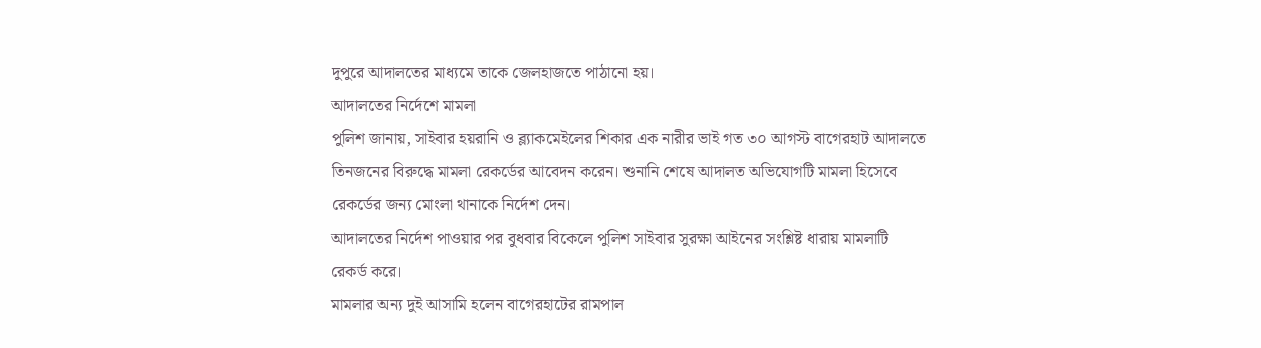দুপুরে আদালতের মাধ্যমে তাকে জেলহাজতে পাঠানো হয়।
আদালতের নির্দেশে মামলা
পুলিশ জানায়, সাইবার হয়রানি ও ব্ল্যাকমেইলের শিকার এক নারীর ভাই গত ৩০ আগস্ট বাগেরহাট আদালতে তিনজনের বিরুদ্ধে মামলা রেকর্ডের আবেদন করেন। শুনানি শেষে আদালত অভিযোগটি মামলা হিসেবে রেকর্ডের জন্য মোংলা থানাকে নির্দেশ দেন।
আদালতের নির্দেশ পাওয়ার পর বুধবার বিকেলে পুলিশ সাইবার সুরক্ষা আইনের সংশ্লিষ্ট ধারায় মামলাটি রেকর্ড করে।
মামলার অন্য দুই আসামি হলেন বাগেরহাটের রামপাল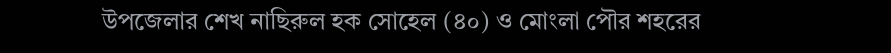উপজেলার শেখ নাছিরুল হক সোহেল (৪০) ও মোংলা পৌর শহরের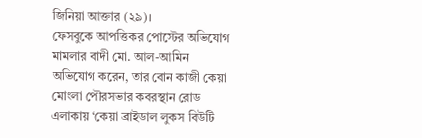জিনিয়া আক্তার (২৯)।
ফেসবুকে আপত্তিকর পোস্টের অভিযোগ
মামলার বাদী মো. আল-আমিন অভিযোগ করেন, তার বোন কাজী কেয়া মোংলা পৌরসভার কবরস্থান রোড এলাকায় ‘কেয়া ব্রাইডাল লুকস বিউটি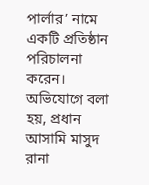পার্লার’ নামে একটি প্রতিষ্ঠান পরিচালনা করেন।
অভিযোগে বলা হয়, প্রধান আসামি মাসুদ রানা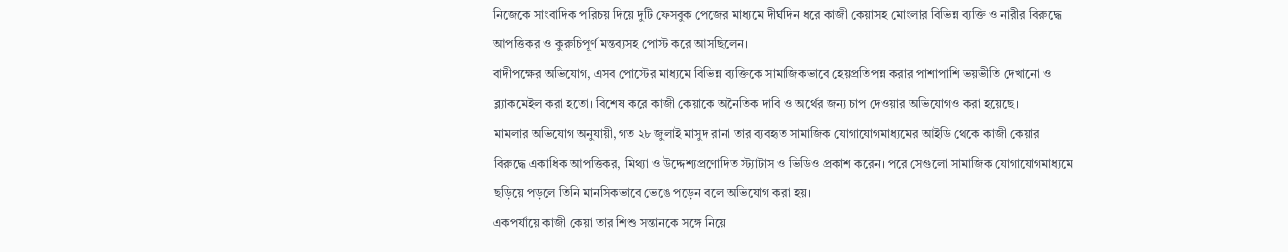নিজেকে সাংবাদিক পরিচয় দিয়ে দুটি ফেসবুক পেজের মাধ্যমে দীর্ঘদিন ধরে কাজী কেয়াসহ মোংলার বিভিন্ন ব্যক্তি ও নারীর বিরুদ্ধে আপত্তিকর ও কুরুচিপূর্ণ মন্তব্যসহ পোস্ট করে আসছিলেন।
বাদীপক্ষের অভিযোগ, এসব পোস্টের মাধ্যমে বিভিন্ন ব্যক্তিকে সামাজিকভাবে হেয়প্রতিপন্ন করার পাশাপাশি ভয়ভীতি দেখানো ও ব্ল্যাকমেইল করা হতো। বিশেষ করে কাজী কেয়াকে অনৈতিক দাবি ও অর্থের জন্য চাপ দেওয়ার অভিযোগও করা হয়েছে।
মামলার অভিযোগ অনুযায়ী, গত ২৮ জুলাই মাসুদ রানা তার ব্যবহৃত সামাজিক যোগাযোগমাধ্যমের আইডি থেকে কাজী কেয়ার বিরুদ্ধে একাধিক আপত্তিকর, মিথ্যা ও উদ্দেশ্যপ্রণোদিত স্ট্যাটাস ও ভিডিও প্রকাশ করেন। পরে সেগুলো সামাজিক যোগাযোগমাধ্যমে ছড়িয়ে পড়লে তিনি মানসিকভাবে ভেঙে পড়েন বলে অভিযোগ করা হয়।
একপর্যায়ে কাজী কেয়া তার শিশু সন্তানকে সঙ্গে নিয়ে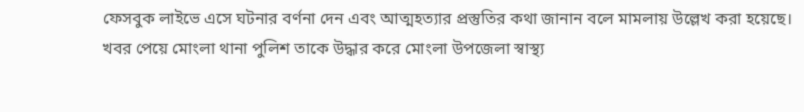ফেসবুক লাইভে এসে ঘটনার বর্ণনা দেন এবং আত্মহত্যার প্রস্তুতির কথা জানান বলে মামলায় উল্লেখ করা হয়েছে। খবর পেয়ে মোংলা থানা পুলিশ তাকে উদ্ধার করে মোংলা উপজেলা স্বাস্থ্য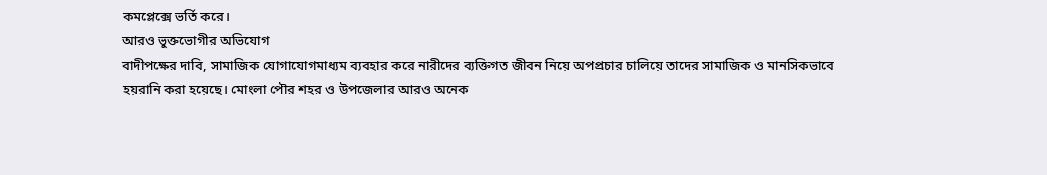কমপ্লেক্সে ভর্তি করে।
আরও ভুক্তভোগীর অভিযোগ
বাদীপক্ষের দাবি, সামাজিক যোগাযোগমাধ্যম ব্যবহার করে নারীদের ব্যক্তিগত জীবন নিয়ে অপপ্রচার চালিয়ে তাদের সামাজিক ও মানসিকভাবে হয়রানি করা হয়েছে। মোংলা পৌর শহর ও উপজেলার আরও অনেক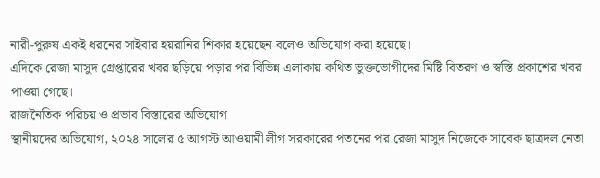নারী-পুরুষ একই ধরনের সাইবার হয়রানির শিকার হয়েছেন বলেও অভিযোগ করা হয়েছে।
এদিকে রেজা মাসুদ গ্রেপ্তারের খবর ছড়িয়ে পড়ার পর বিভিন্ন এলাকায় কথিত ভুক্তভোগীদের মিষ্টি বিতরণ ও স্বস্তি প্রকাশের খবর পাওয়া গেছে।
রাজনৈতিক পরিচয় ও প্রভাব বিস্তারের অভিযোগ
স্থানীয়দের অভিযোগ, ২০২৪ সালের ৫ আগস্ট আওয়ামী লীগ সরকারের পতনের পর রেজা মাসুদ নিজেকে সাবেক ছাত্রদল নেতা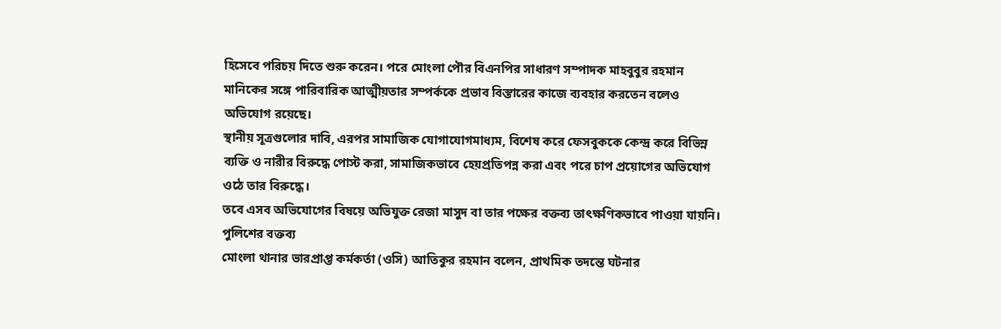হিসেবে পরিচয় দিতে শুরু করেন। পরে মোংলা পৌর বিএনপির সাধারণ সম্পাদক মাহবুবুর রহমান মানিকের সঙ্গে পারিবারিক আত্মীয়তার সম্পর্ককে প্রভাব বিস্তারের কাজে ব্যবহার করতেন বলেও অভিযোগ রয়েছে।
স্থানীয় সূত্রগুলোর দাবি, এরপর সামাজিক যোগাযোগমাধ্যম, বিশেষ করে ফেসবুককে কেন্দ্র করে বিভিন্ন ব্যক্তি ও নারীর বিরুদ্ধে পোস্ট করা, সামাজিকভাবে হেয়প্রতিপন্ন করা এবং পরে চাপ প্রয়োগের অভিযোগ ওঠে তার বিরুদ্ধে।
তবে এসব অভিযোগের বিষয়ে অভিযুক্ত রেজা মাসুদ বা তার পক্ষের বক্তব্য তাৎক্ষণিকভাবে পাওয়া যায়নি।
পুলিশের বক্তব্য
মোংলা থানার ভারপ্রাপ্ত কর্মকর্তা (ওসি) আতিকুর রহমান বলেন, প্রাথমিক তদন্তে ঘটনার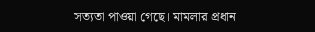সত্যতা পাওয়া গেছে। মামলার প্রধান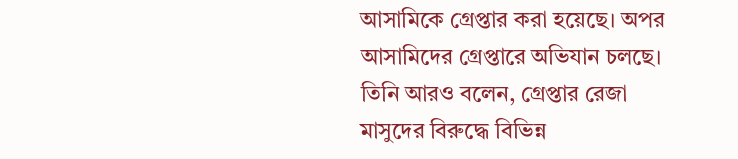আসামিকে গ্রেপ্তার করা হয়েছে। অপর আসামিদের গ্রেপ্তারে অভিযান চলছে।
তিনি আরও বলেন, গ্রেপ্তার রেজা মাসুদের বিরুদ্ধে বিভিন্ন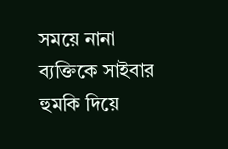সময়ে নানা ব্যক্তিকে সাইবার হুমকি দিয়ে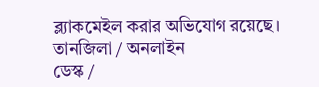ব্ল্যাকমেইল করার অভিযোগ রয়েছে।
তানজিলা / অনলাইন
ডেস্ক /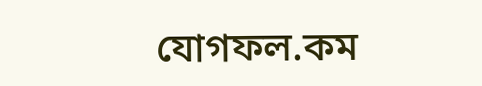যোগফল.কম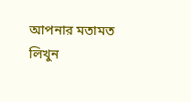আপনার মতামত লিখুন